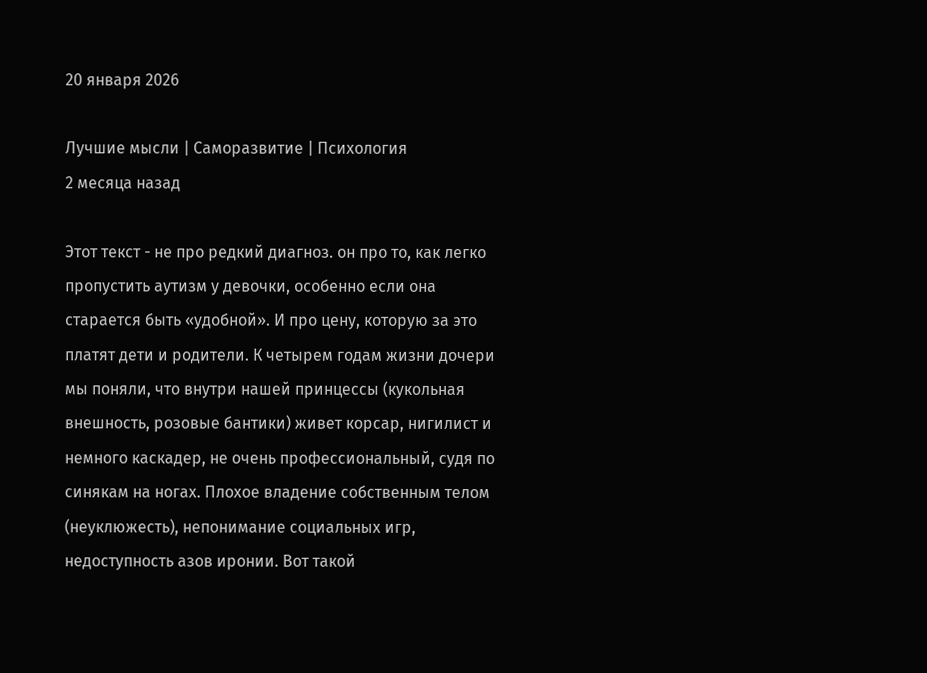20 января 2026

Лучшие мысли | Саморазвитие | Психология
2 месяца назад

Этот текст - не про редкий диагноз. он про то, как легко пропустить аутизм у девочки, особенно если она старается быть «удобной». И про цену, которую за это платят дети и родители. К четырем годам жизни дочери мы поняли, что внутри нашей принцессы (кукольная внешность, розовые бантики) живет корсар, нигилист и немного каскадер, не очень профессиональный, судя по синякам на ногах. Плохое владение собственным телом (неуклюжесть), непонимание социальных игр, недоступность азов иронии. Вот такой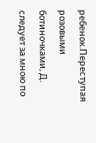ребенок.Переступая розовыми ботиночками, Д. следует за мною по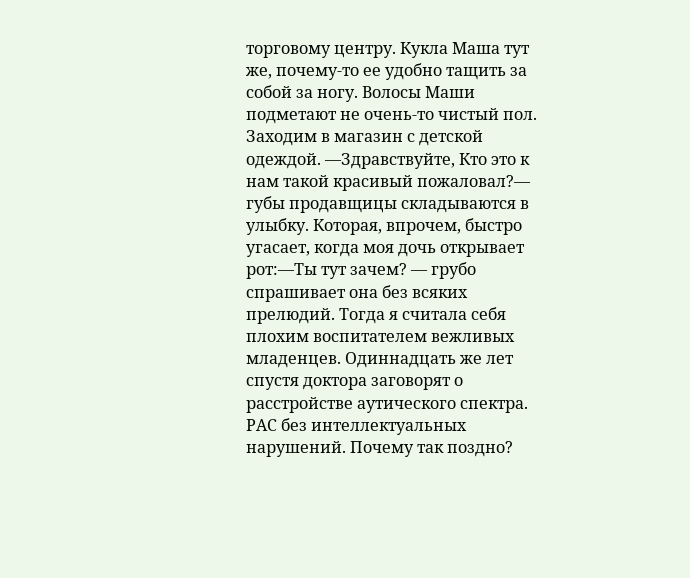торговому центру. Кукла Маша тут же, почему-то ее удобно тащить за собой за ногу. Волосы Маши подметают не очень-то чистый пол. Заходим в магазин с детской одеждой. —Здравствуйте, Кто это к нам такой красивый пожаловал?— губы продавщицы складываются в улыбку. Которая, впрочем, быстро угасает, когда моя дочь открывает рот:—Ты тут зачем? — грубо спрашивает она без всяких прелюдий. Тогда я считала себя плохим воспитателем вежливых младенцев. Одиннадцать же лет спустя доктора заговорят о расстройстве аутического спектра. РАС без интеллектуальных нарушений. Почему так поздно?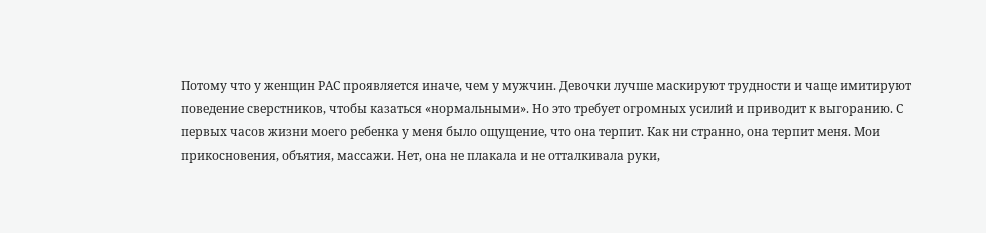Потому что у женщин РАС проявляется иначе, чем у мужчин. Девочки лучше маскируют трудности и чаще имитируют поведение сверстников, чтобы казаться «нормальными». Но это требует огромных усилий и приводит к выгоранию. С первых часов жизни моего ребенка у меня было ощущение, что она терпит. Как ни странно, она терпит меня. Мои прикосновения, объятия, массажи. Нет, она не плакала и не отталкивала руки,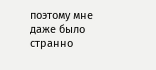поэтому мне даже было странно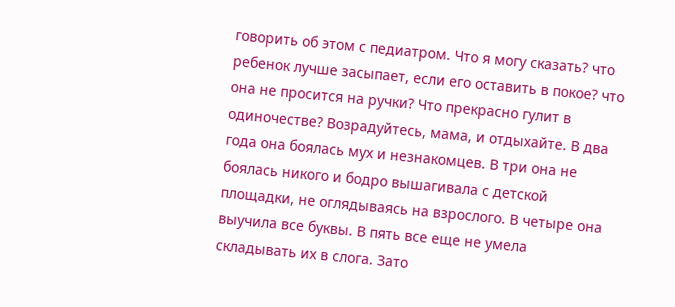говорить об этом с педиатром. Что я могу сказать? что ребенок лучше засыпает, если его оставить в покое? что она не просится на ручки? Что прекрасно гулит в одиночестве? Возрадуйтесь, мама, и отдыхайте. В два года она боялась мух и незнакомцев. В три она не боялась никого и бодро вышагивала с детской площадки, не оглядываясь на взрослого. В четыре она выучила все буквы. В пять все еще не умела складывать их в слога. Зато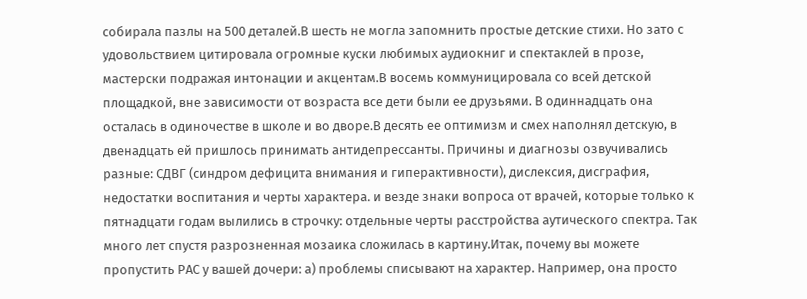собирала пазлы на 500 деталей.В шесть не могла запомнить простые детские стихи. Но зато с удовольствием цитировала огромные куски любимых аудиокниг и спектаклей в прозе, мастерски подражая интонации и акцентам.В восемь коммуницировала со всей детской площадкой, вне зависимости от возраста все дети были ее друзьями. В одиннадцать она осталась в одиночестве в школе и во дворе.В десять ее оптимизм и смех наполнял детскую, в двенадцать ей пришлось принимать антидепрессанты. Причины и диагнозы озвучивались разные: СДВГ (синдром дефицита внимания и гиперактивности), дислексия, дисграфия, недостатки воспитания и черты характера. и везде знаки вопроса от врачей, которые только к пятнадцати годам вылились в строчку: отдельные черты расстройства аутического спектра. Так много лет спустя разрозненная мозаика сложилась в картину.Итак, почему вы можете пропустить РАС у вашей дочери: а) проблемы списывают на характер. Например, она просто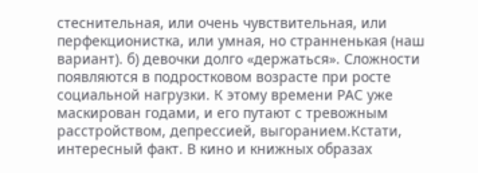стеснительная, или очень чувствительная, или перфекционистка, или умная, но странненькая (наш вариант). б) девочки долго «держаться». Сложности появляются в подростковом возрасте при росте социальной нагрузки. К этому времени РАС уже маскирован годами, и его путают с тревожным расстройством, депрессией, выгоранием.Кстати, интересный факт. В кино и книжных образах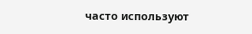часто используют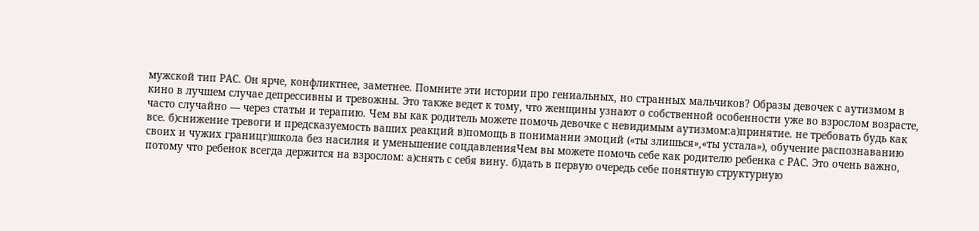мужской тип РАС. Он ярче, конфликтнее, заметнее. Помните эти истории про гениальных, но странных мальчиков? Образы девочек с аутизмом в кино в лучшем случае депрессивны и тревожны. Это также ведет к тому, что женщины узнают о собственной особенности уже во взрослом возрасте, часто случайно — через статьи и терапию. Чем вы как родитель можете помочь девочке с невидимым аутизмом:а)принятие. не требовать будь как все. б)снижение тревоги и предсказуемость ваших реакций в)помощь в понимании эмоций («ты злишься»,«ты устала»), обучение распознаванию своих и чужих границг)школа без насилия и уменьшение соцдавленияЧем вы можете помочь себе как родителю ребенка с РАС. Это очень важно, потому что ребенок всегда держится на взрослом: а)снять с себя вину. б)дать в первую очередь себе понятную структурную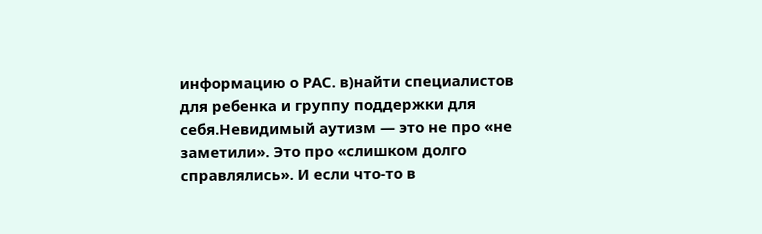информацию о РАС. в)найти специалистов для ребенка и группу поддержки для себя.Невидимый аутизм — это не про «не заметили». Это про «слишком долго справлялись». И если что-то в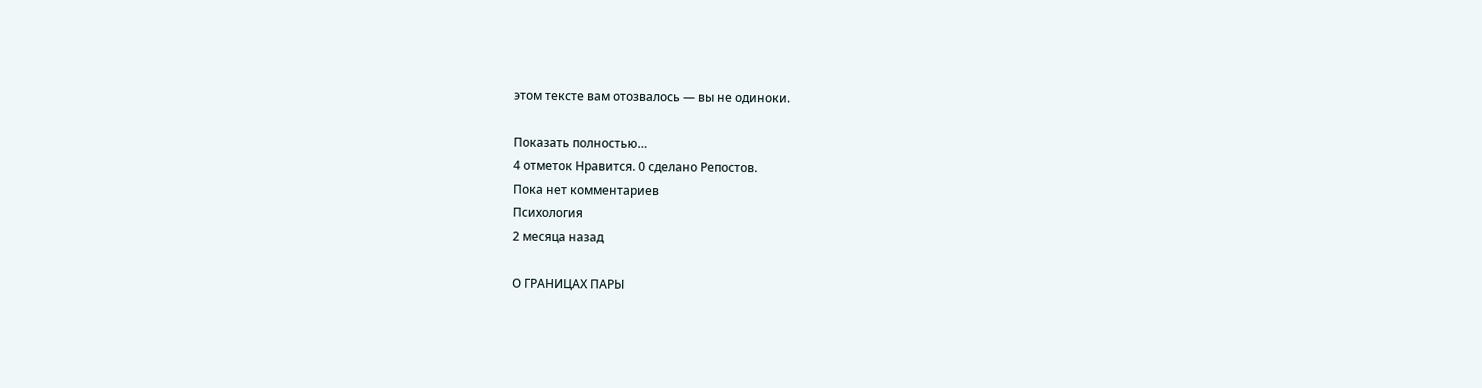этом тексте вам отозвалось — вы не одиноки.

Показать полностью…
4 отметок Нравится. 0 сделано Репостов.
Пока нет комментариев
Психология
2 месяца назад

О ГРАНИЦАХ ПАРЫ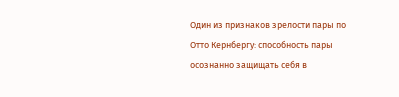Один из признаков зрелости пары по Отто Кернбергу: способность пары осознанно защищать себя в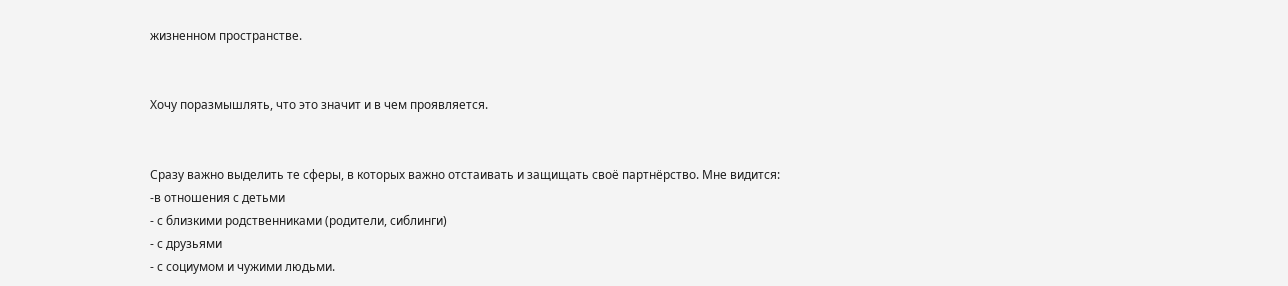жизненном пространстве.


Хочу поразмышлять, что это значит и в чем проявляется.


Сразу важно выделить те сферы, в которых важно отстаивать и защищать своё партнёрство. Мне видится:
-в отношения с детьми
- с близкими родственниками (родители, сиблинги)
- с друзьями
- с социумом и чужими людьми.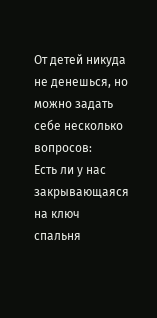От детей никуда не денешься, но можно задать себе несколько вопросов:
Есть ли у нас закрывающаяся на ключ спальня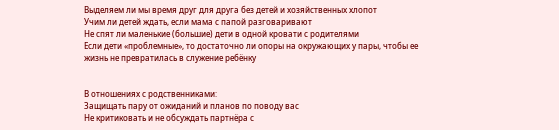Выделяем ли мы время друг для друга без детей и хозяйственных хлопот
Учим ли детей ждать, если мама с папой разговаривают
Не спят ли маленькие (большие) дети в одной кровати с родителями
Если дети «проблемные», то достаточно ли опоры на окружающих у пары, чтобы ее жизнь не превратилась в служение ребёнку


В отношениях с родственниками:
Защищать пару от ожиданий и планов по поводу вас
Не критиковать и не обсуждать партнёра с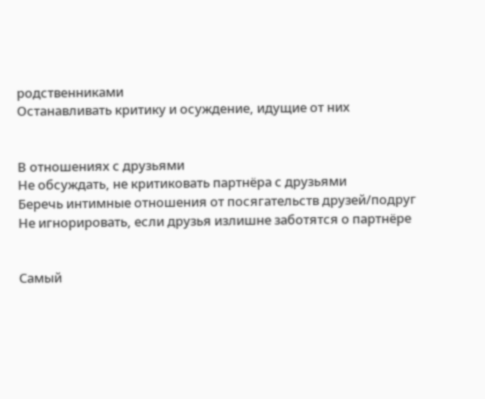родственниками
Останавливать критику и осуждение, идущие от них


В отношениях с друзьями
Не обсуждать, не критиковать партнёра с друзьями
Беречь интимные отношения от посягательств друзей/подруг
Не игнорировать, если друзья излишне заботятся о партнёре


Самый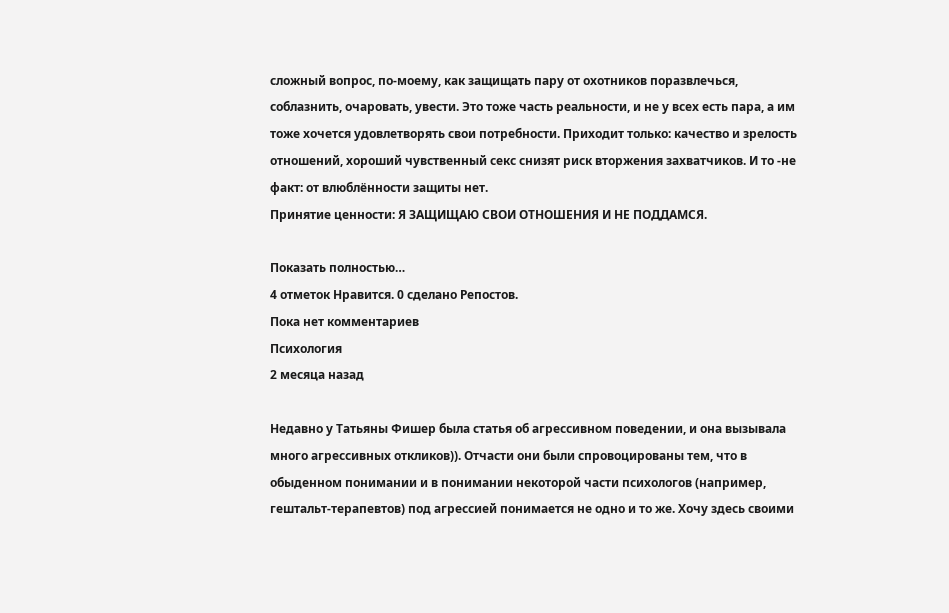сложный вопрос, по-моему, как защищать пару от охотников поразвлечься, соблазнить, очаровать, увести. Это тоже часть реальности, и не у всех есть пара, а им тоже хочется удовлетворять свои потребности. Приходит только: качество и зрелость отношений, хороший чувственный секс снизят риск вторжения захватчиков. И то -не факт: от влюблённости защиты нет.
Принятие ценности: Я ЗАЩИЩАЮ СВОИ ОТНОШЕНИЯ И НЕ ПОДДАМСЯ.

Показать полностью…
4 отметок Нравится. 0 сделано Репостов.
Пока нет комментариев
Психология
2 месяца назад

Недавно у Татьяны Фишер была статья об агрессивном поведении, и она вызывала много агрессивных откликов)). Отчасти они были спровоцированы тем, что в обыденном понимании и в понимании некоторой части психологов (например, гештальт-терапевтов) под агрессией понимается не одно и то же. Хочу здесь своими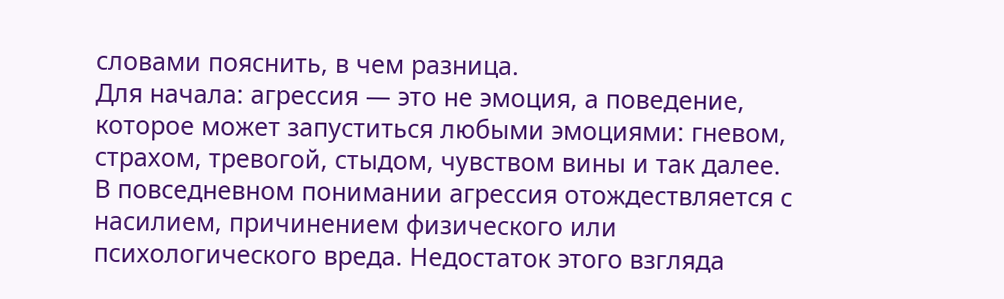словами пояснить, в чем разница.
Для начала: агрессия — это не эмоция, а поведение, которое может запуститься любыми эмоциями: гневом, страхом, тревогой, стыдом, чувством вины и так далее. В повседневном понимании агрессия отождествляется с насилием, причинением физического или психологического вреда. Недостаток этого взгляда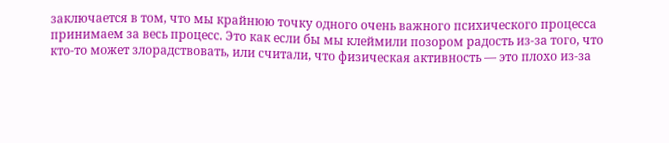заключается в том, что мы крайнюю точку одного очень важного психического процесса принимаем за весь процесс. Это как если бы мы клеймили позором радость из-за того, что кто-то может злорадствовать, или считали, что физическая активность — это плохо из-за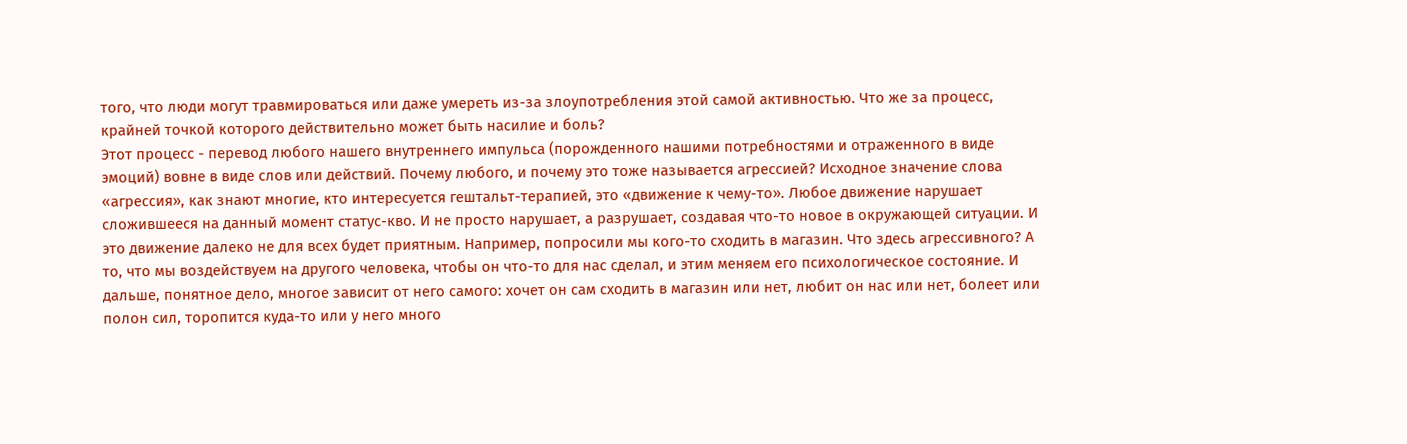того, что люди могут травмироваться или даже умереть из-за злоупотребления этой самой активностью. Что же за процесс, крайней точкой которого действительно может быть насилие и боль?
Этот процесс - перевод любого нашего внутреннего импульса (порожденного нашими потребностями и отраженного в виде эмоций) вовне в виде слов или действий. Почему любого, и почему это тоже называется агрессией? Исходное значение слова «агрессия», как знают многие, кто интересуется гештальт-терапией, это «движение к чему-то». Любое движение нарушает сложившееся на данный момент статус-кво. И не просто нарушает, а разрушает, создавая что-то новое в окружающей ситуации. И это движение далеко не для всех будет приятным. Например, попросили мы кого-то сходить в магазин. Что здесь агрессивного? А то, что мы воздействуем на другого человека, чтобы он что-то для нас сделал, и этим меняем его психологическое состояние. И дальше, понятное дело, многое зависит от него самого: хочет он сам сходить в магазин или нет, любит он нас или нет, болеет или полон сил, торопится куда-то или у него много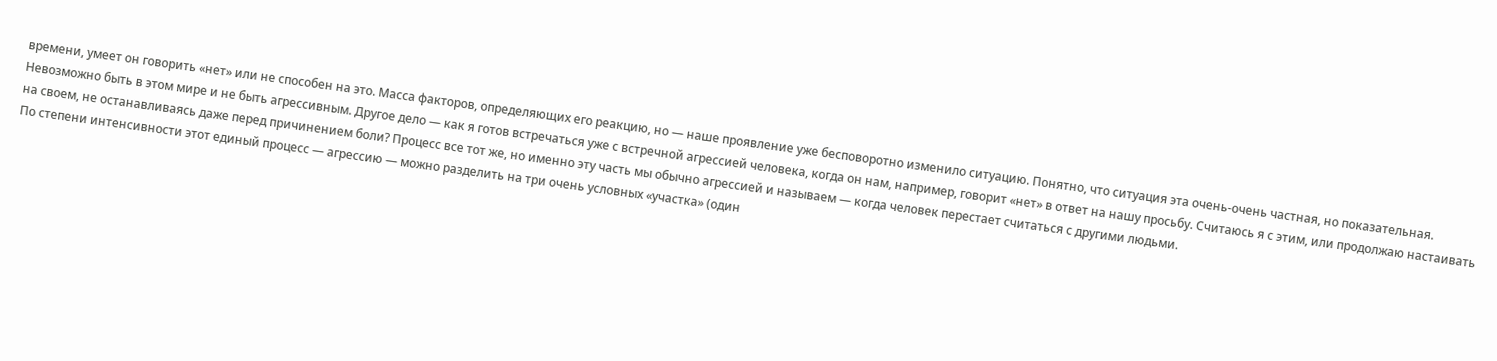времени, умеет он говорить «нет» или не способен на это. Масса факторов, определяющих его реакцию, но — наше проявление уже бесповоротно изменило ситуацию. Понятно, что ситуация эта очень-очень частная, но показательная. Невозможно быть в этом мире и не быть агрессивным. Другое дело — как я готов встречаться уже с встречной агрессией человека, когда он нам, например, говорит «нет» в ответ на нашу просьбу. Считаюсь я с этим, или продолжаю настаивать на своем, не останавливаясь даже перед причинением боли? Процесс все тот же, но именно эту часть мы обычно агрессией и называем — когда человек перестает считаться с другими людьми.
По степени интенсивности этот единый процесс — агрессию — можно разделить на три очень условных «участка» (один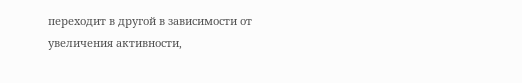переходит в другой в зависимости от увеличения активности,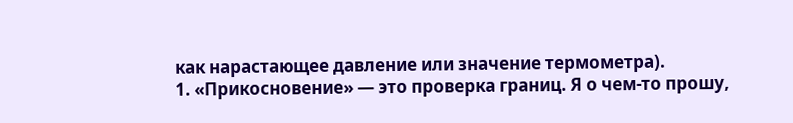как нарастающее давление или значение термометра).
1. «Прикосновение» — это проверка границ. Я о чем-то прошу,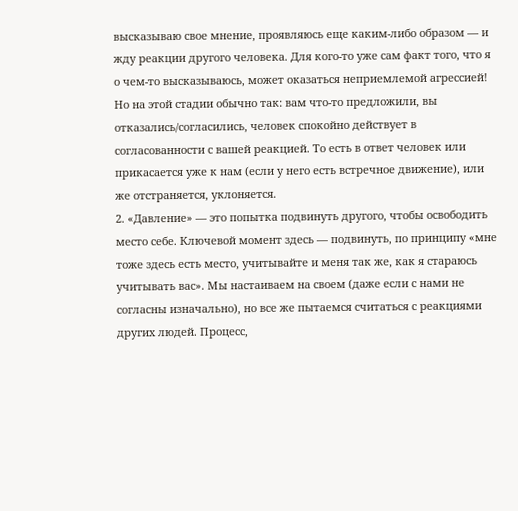высказываю свое мнение, проявляюсь еще каким-либо образом — и жду реакции другого человека. Для кого-то уже сам факт того, что я о чем-то высказываюсь, может оказаться неприемлемой агрессией! Но на этой стадии обычно так: вам что-то предложили, вы отказались/согласились, человек спокойно действует в согласованности с вашей реакцией. То есть в ответ человек или прикасается уже к нам (если у него есть встречное движение), или же отстраняется, уклоняется.
2. «Давление» — это попытка подвинуть другого, чтобы освободить место себе. Ключевой момент здесь — подвинуть, по принципу «мне тоже здесь есть место, учитывайте и меня так же, как я стараюсь учитывать вас». Мы настаиваем на своем (даже если с нами не согласны изначально), но все же пытаемся считаться с реакциями других людей. Процесс,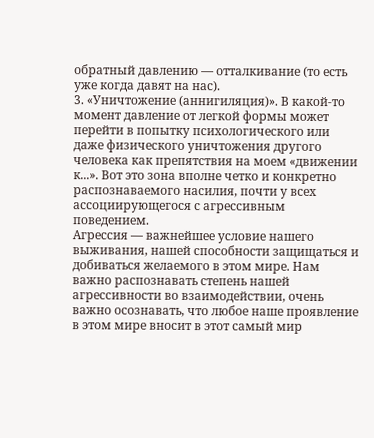обратный давлению — отталкивание (то есть уже когда давят на нас).
3. «Уничтожение (аннигиляция)». В какой-то момент давление от легкой формы может перейти в попытку психологического или даже физического уничтожения другого человека как препятствия на моем «движении к...». Вот это зона вполне четко и конкретно распознаваемого насилия, почти у всех ассоциирующегося с агрессивным поведением.
Агрессия — важнейшее условие нашего выживания, нашей способности защищаться и добиваться желаемого в этом мире. Нам важно распознавать степень нашей агрессивности во взаимодействии, очень важно осознавать, что любое наше проявление в этом мире вносит в этот самый мир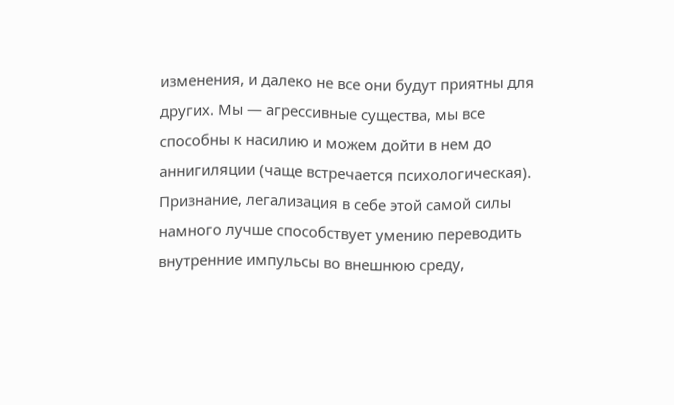изменения, и далеко не все они будут приятны для других. Мы — агрессивные существа, мы все способны к насилию и можем дойти в нем до аннигиляции (чаще встречается психологическая). Признание, легализация в себе этой самой силы намного лучше способствует умению переводить внутренние импульсы во внешнюю среду,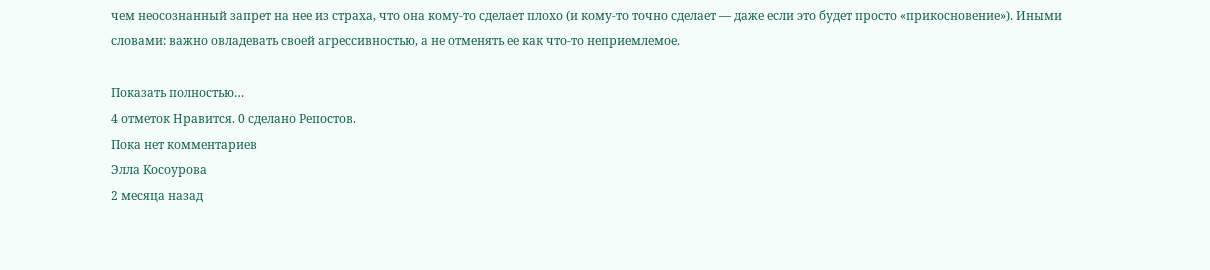чем неосознанный запрет на нее из страха, что она кому-то сделает плохо (и кому-то точно сделает — даже если это будет просто «прикосновение»). Иными словами: важно овладевать своей агрессивностью, а не отменять ее как что-то неприемлемое.

Показать полностью…
4 отметок Нравится. 0 сделано Репостов.
Пока нет комментариев
Элла Косоурова
2 месяца назад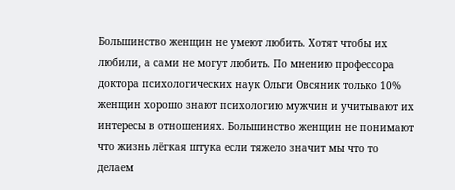Большинство женщин не умеют любить. Хотят чтобы их любили, а сами не могут любить. По мнению профессора доктора психологических наук Ольги Овсяник только 10% женщин хорошо знают психологию мужчин и учитывают их интересы в отношениях. Большинство женщин не понимают что жизнь лёгкая штука если тяжело значит мы что то делаем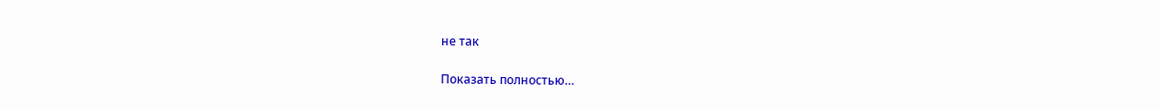не так

Показать полностью…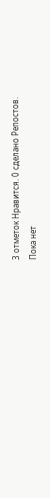3 отметок Нравится. 0 сделано Репостов.
Пока нет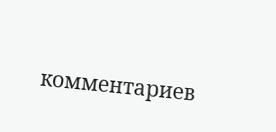комментариев